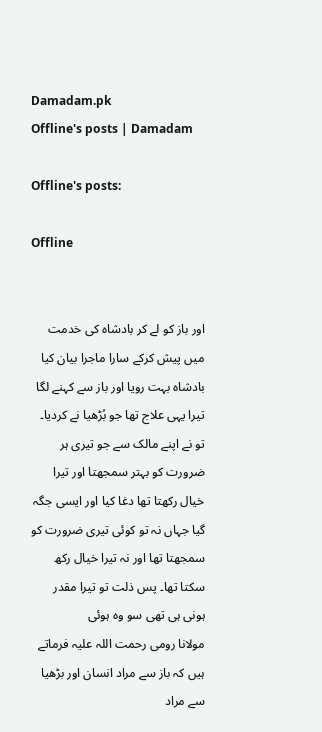Damadam.pk
Offline's posts | Damadam

Offline's posts:

Offline


اور باز کو لے کر بادشاہ کی خدمت میں پیش کرکے سارا ماجرا بیان کیا بادشاہ بہت رویا اور باز سے کہنے لگا تیرا یہی علاج تھا جو بُڑھیا نے کردیا۔ تو نے اپنے مالک سے جو تیری ہر ضرورت کو بہتر سمجھتا اور تیرا خیال رکھتا تھا دغا کیا اور ایسی جگہ گیا جہاں نہ تو کوئی تیری ضرورت کو سمجھتا تھا اور نہ تیرا خیال رکھ سکتا تھا۔ پس ذلت تو تیرا مقدر ہونی ہی تھی سو وہ ہوئی
مولانا رومی رحمت اللہ علیہ فرماتے ہیں کہ باز سے مراد انسان اور بڑھیا سے مراد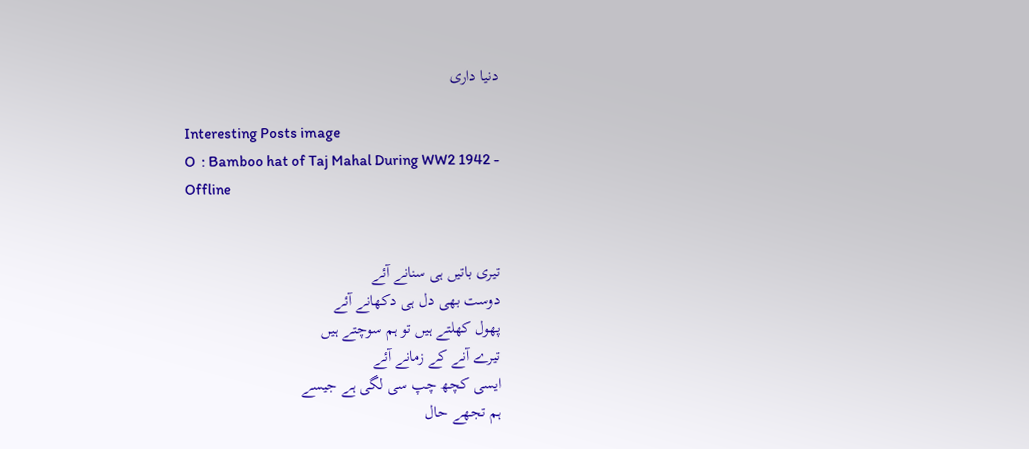دنیا داری

Interesting Posts image
O  : Bamboo hat of Taj Mahal During WW2 1942 -
Offline


تیری باتیں ہی سنانے آئے
دوست بھی دل ہی دکھانے آئے
پھول کھلتے ہیں تو ہم سوچتے ہیں
تیرے آنے کے زمانے آئے
ایسی کچھ چپ سی لگی ہے جیسے
ہم تجھے حال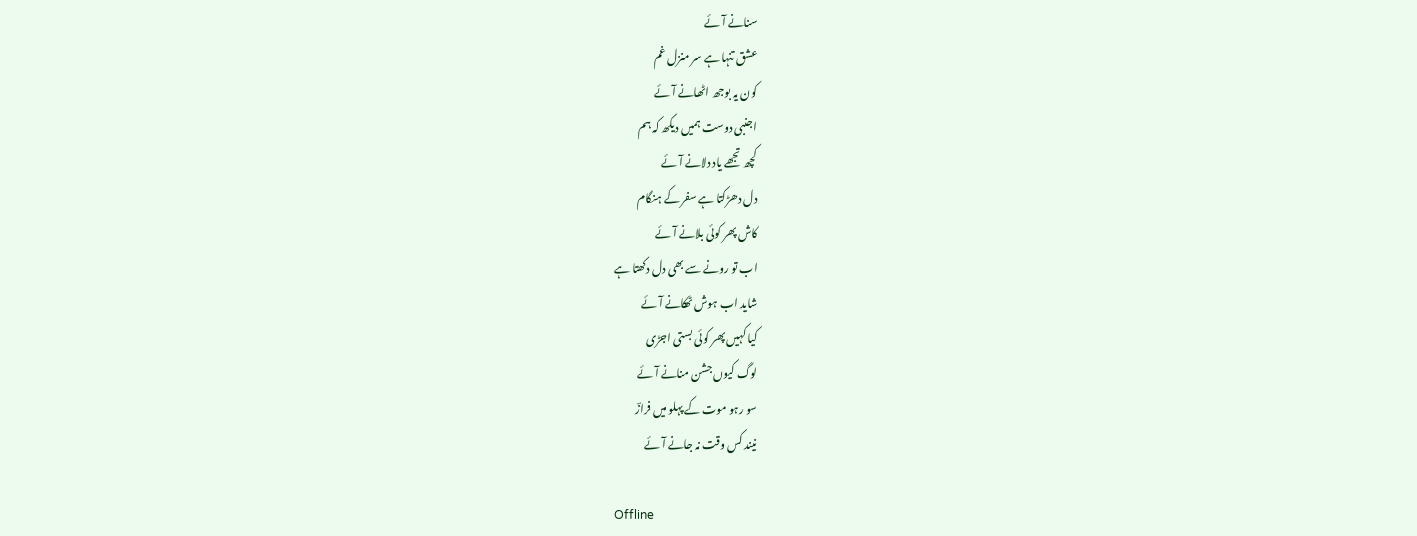سنانے آئے
عشق تنہا ہے سر منزل غم
کون یہ بوجھ اٹھانے آئے
اجنبی دوست ہمیں دیکھ کہ ہم
کچھ تجھے یاد دلانے آئے
دل دھڑکتا ہے سفر کے ہنگام
کاش پھر کوئی بلانے آئے
اب تو رونے سے بھی دل دکھتا ہے
شاید اب ہوش ٹھکانے آئے
کیا کہیں پھر کوئی بستی اجڑی
لوگ کیوں جشن منانے آئے
سو رہو موت کے پہلو میں فرازؔ
نیند کس وقت نہ جانے آئے

Offline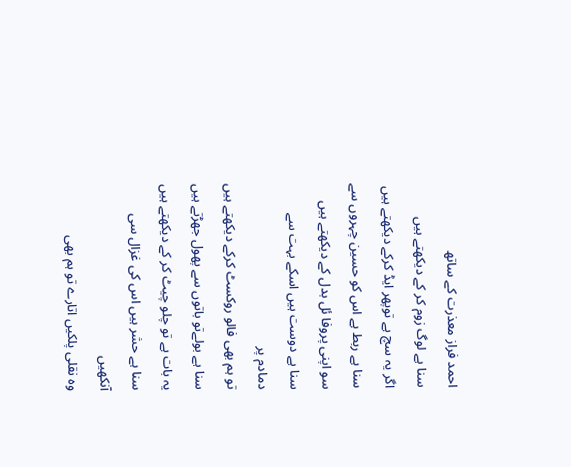احمد فراز معذرت کے ساتھ
سنا ہے لوگ زوم کر کے دیکھتے ہیں
اگر یہ سچ ہے توپھر ایڈ کرکے دیکھتے ہیں
سنا ہے ربط ہے اس کو حسین چہروں سے
سو اپنی پروفا ئل بدل کے دیکھتے ہیں
سنا ہے دوست ہیں اسکے بہت سے دمادم پر
تو ہم بھی فالو روکسٹ کرکے دیکھتے ہیں
سنا ہے بولےتو باتوں سے پھول جھڑتے ہیں
یہ بات ہے تو چلو چیٹ کر کے دیکھتے ہیں
سنا ہے حشر ہیں اس کی غزال سی آنکھیں
وہ نقلی پلکیں اتارے تو ہم بھی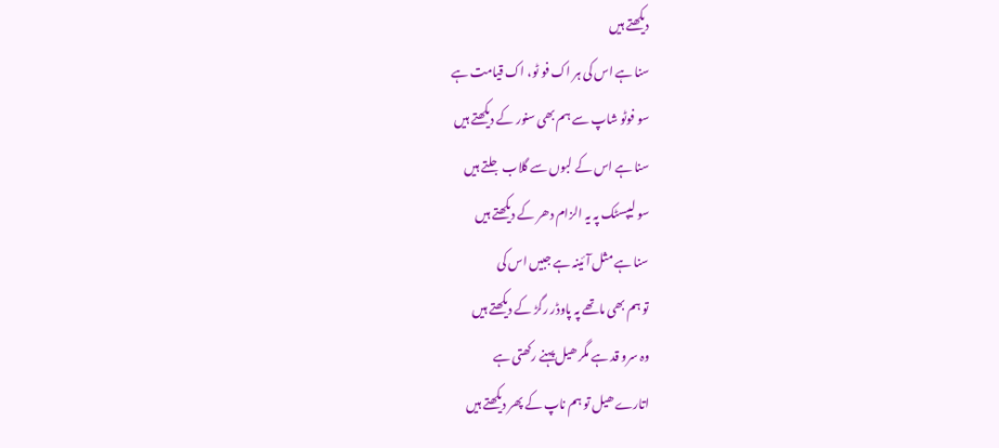دیکھتے ہیں
سنا ہے اس کی ہر اک فو ٹو، اک قیامت ہے
سو فوٹو شاپ سے ہم بھی سنور کے دیکھتے ہیں
سنا ہے اس کے لبوں سے گلاب جلتے ہیں
سو لیپسٹک پہ یہ الزام دھر کے دیکھتے ہیں
سنا ہے مثل آئینہ ہے جبیں اس کی
تو ہم بھی ماتھے پہ پاوڈر رگڑ کے دیکھتے ہیں
وہ سرو قد ہے مگر ھیل پہنے رکھتی ہے
اتارے ھیل تو ہم ناپ کے پھر دیکھتے ہیں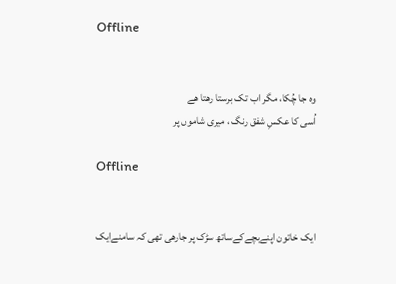Offline


وہ جا چُکا، مگر اب تک برستا رھتا ھے
اُسی کا عکسِ شفق رنگ ، میری شاموں پر

Offline


ایک خاتون اپنےبچےکےساتھ سڑک پر جارھی تھی کہ سامنےایک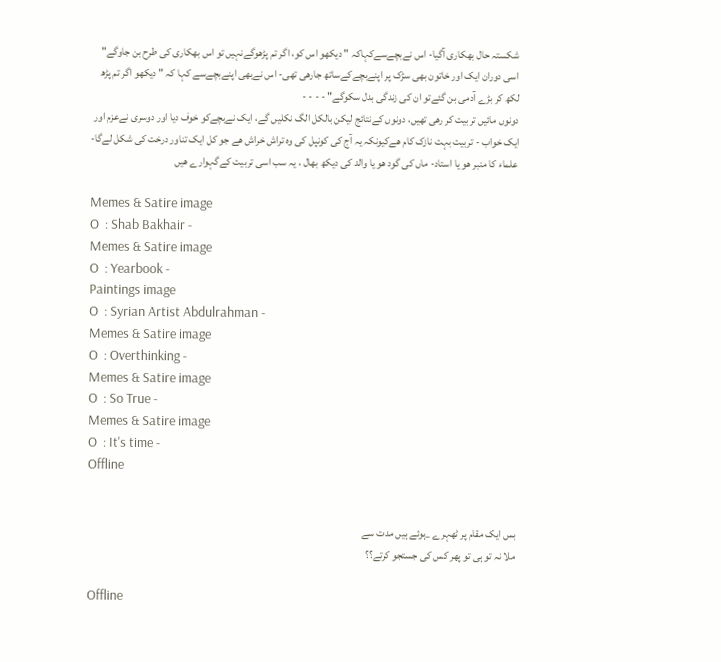شکستہ حال بھکاری آگیا- اس نےبچےسےکہاکہ " دیکھو اس کو، اگر تم پڑھوگےنہیں تو اس بھکاری کی طرح بن جاوگے" اسی دوران ایک اور خاتون بھی سڑک پر اپنےبچےکےساتھ جارھی تھی- اس نےبھی اپنےبچےسے کہا کہ " دیکھو اگر تم پڑھ لکھ کر بڑے آدمی بن گئےتو ان کی زندگی بدل سکوگے" - - - -
دونوں مائیں تربیت کر رھی تھیں، دونوں کےنتائج لیکن بالکل الگ نکلیں گے، ایک نےبچےکو خوف دیا اور دوسری نےعزم اور ایک خواب - تربیت بہت نازک کام ھےکیونکہ یہ آج کی کونپل کی وہ تراش خراش ھے جو کل ایک تناور درخت کی شکل لےگا- علماء کا منبر ھو یا استاد- ماں کی گود ھو یا والد کی دیکھ بھال ، یہ سب اسی تربیت کےگہوارے ھیں

Memes & Satire image
O  : Shab Bakhair -
Memes & Satire image
O  : Yearbook -
Paintings image
O  : Syrian Artist Abdulrahman -
Memes & Satire image
O  : Overthinking -
Memes & Satire image
O  : So True -
Memes & Satire image
O  : It's time -
Offline


بس ایک مقام پر ٹھہرے _ہوئے ہیں مدت سے
ملا نہ تو ہی تو پھر کس کی جستجو کرتے؟؟

Offline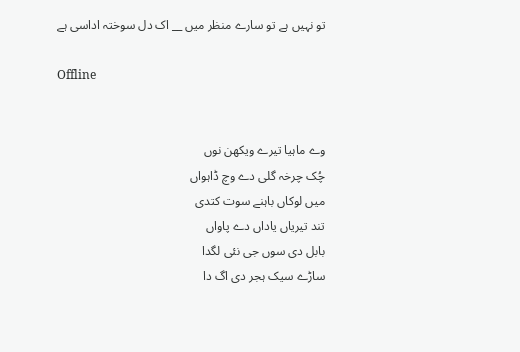تو نہیں ہے تو سارے منظر میں __ اک دل سوختہ اداسی ہے

Offline


وے ماہیا تیرے ویکھن نوں
چُک چرخہ گلی دے وچ ڈاہواں
میں لوکاں باہنے سوت کتدی
تند تیریاں یاداں دے پاواں
بابل دی سوں جی نئی لگدا
ساڑے سیک ہجر دی اگ دا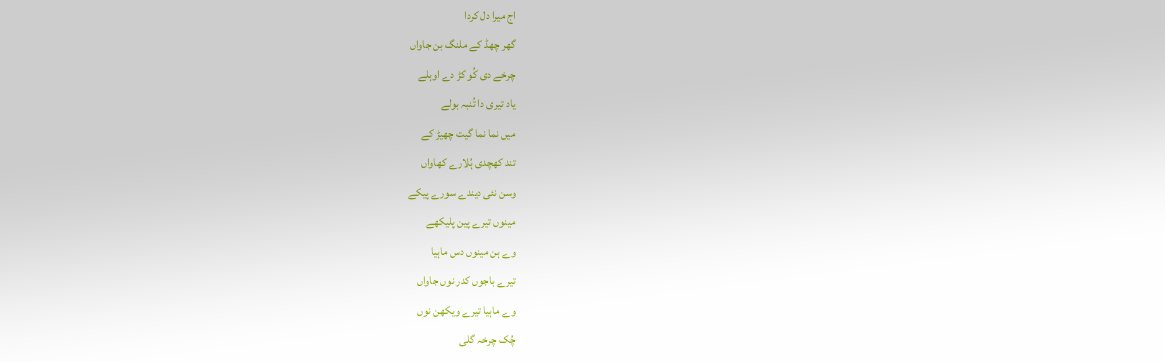اج میرا دل کردا
گھر چھڈ کے ملنگ بن جاواں
چرخے دی کُو کڑ دے اوہلے
یاد تیری دا تُنبہ بولے
میں نما نما گیت چھیڑ کے
تند کھچدی ہُلارے کھاواں
وسن نئی دیندے سورے پیکے
مینوں تیرے پین پلیکھے
وے ہن مینوں دس ماہیا
تیرے باجوں کدر نوں جاواں
وے ماہیا تیرے ویکھن نوں
چُک چرخہ گلی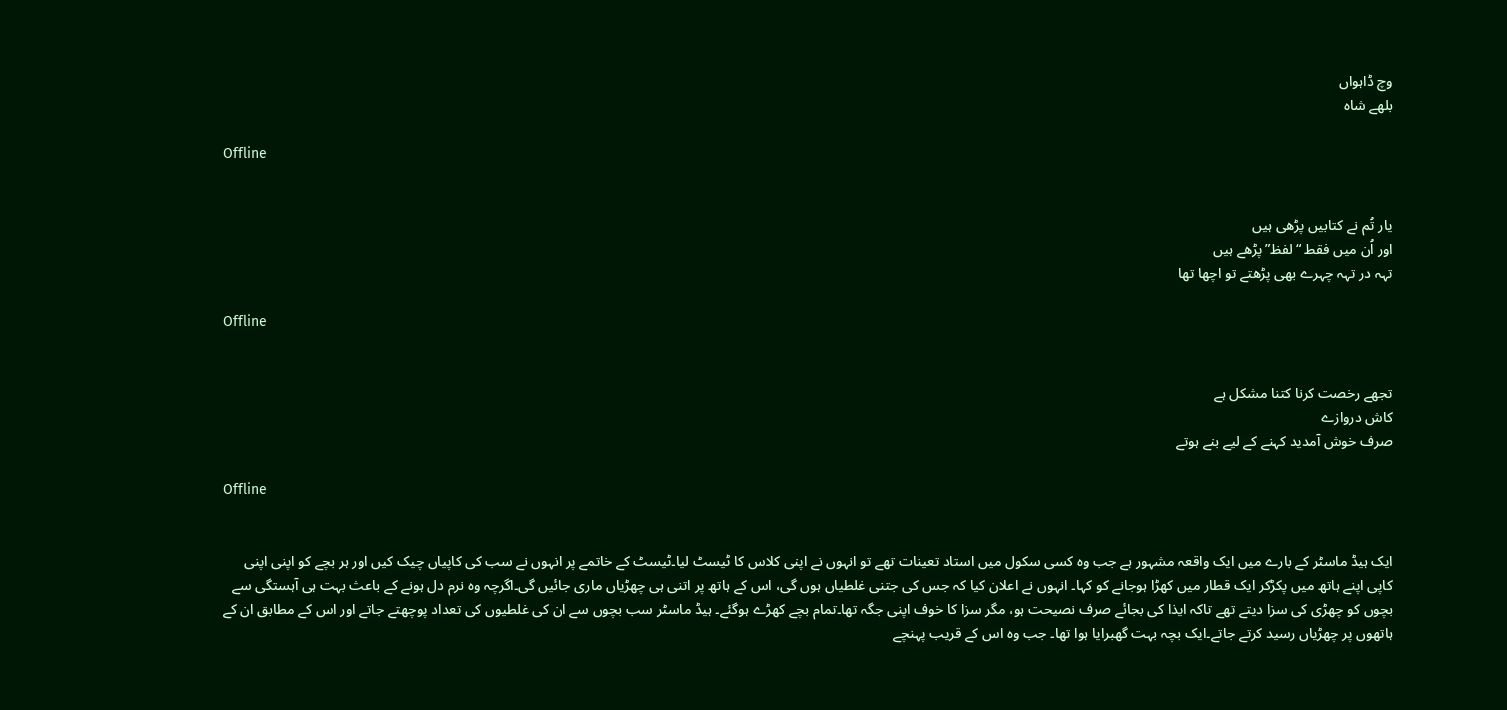وچ ڈاہواں
بلھے شاہ

Offline


یار تُم نے کتابیں پڑھی ہیں
اور اُن میں فقط “لفظ”پڑھے ہیں
تہہ در تہہ چہرے بھی پڑھتے تو اچھا تھا

Offline


تجھے رخصت کرنا کتنا مشکل ہے
کاش دروازے
صرف خوش آمدید کہنے کے لیے بنے ہوتے

Offline


ایک ہیڈ ماسٹر کے بارے میں ایک واقعہ مشہور ہے جب وہ کسی سکول میں استاد تعینات تھے تو انہوں نے اپنی کلاس کا ٹیسٹ لیا۔ٹیسٹ کے خاتمے پر انہوں نے سب کی کاپیاں چیک کیں اور ہر بچے کو اپنی اپنی کاپی اپنے ہاتھ میں پکڑکر ایک قطار میں کھڑا ہوجانے کو کہا۔ انہوں نے اعلان کیا کہ جس کی جتنی غلطیاں ہوں گی، اس کے ہاتھ پر اتنی ہی چھڑیاں ماری جائیں گی۔اگرچہ وہ نرم دل ہونے کے باعث بہت ہی آہستگی سے بچوں کو چھڑی کی سزا دیتے تھے تاکہ ایذا کی بجائے صرف نصیحت ہو، مگر سزا کا خوف اپنی جگہ تھا۔تمام بچے کھڑے ہوگئے۔ ہیڈ ماسٹر سب بچوں سے ان کی غلطیوں کی تعداد پوچھتے جاتے اور اس کے مطابق ان کے ہاتھوں پر چھڑیاں رسید کرتے جاتے۔ایک بچہ بہت گھبرایا ہوا تھا۔ جب وہ اس کے قریب پہنچے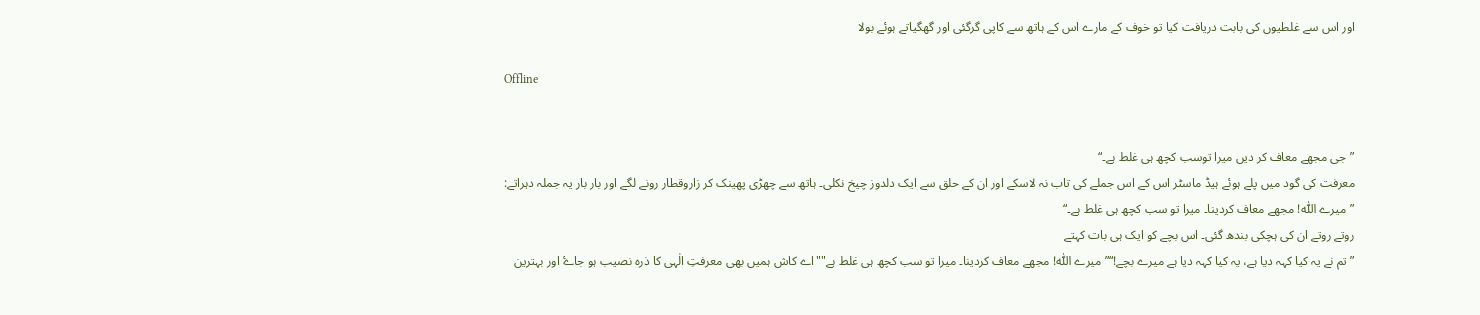اور اس سے غلطیوں کی بابت دریافت کیا تو خوف کے مارے اس کے ہاتھ سے کاپی گرگئی اور گھگیاتے ہوئے بولا

Offline


”جی مجھے معاف کر دیں میرا توسب کچھ ہی غلط ہے۔“
معرفت کی گود میں پلے ہوئے ہیڈ ماسٹر اس کے اس جملے کی تاب نہ لاسکے اور ان کے حلق سے ایک دلدوز چیخ نکلی۔ ہاتھ سے چھڑی پھینک کر زاروقطار رونے لگے اور بار بار یہ جملہ دہراتے:
”میرے اللّٰه! مجھے معاف کردینا۔ میرا تو سب کچھ ہی غلط ہے۔“
روتے روتے ان کی ہچکی بندھ گئی۔ اس بچے کو ایک ہی بات کہتے
”تم نے یہ کیا کہہ دیا ہے، یہ کیا کہہ دیا ہے میرے بچے!“”میرے اللّٰه! مجھے معاف کردینا۔ میرا تو سب کچھ ہی غلط ہے""اے کاش ہمیں بھی معرفتِ الٰہی کا ذره نصيب ہو جاۓ اور بہترین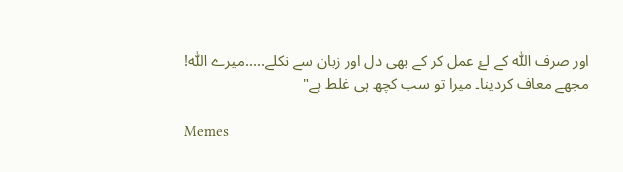اور صرف اللّٰه کے لۓ عمل کر کے بھی دل اور زبان سے نکلے.....میرے اللّٰه! مجھے معاف کردینا۔ میرا تو سب کچھ ہی غلط ہے"

Memes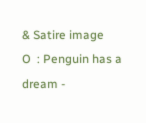& Satire image
O  : Penguin has a dream -